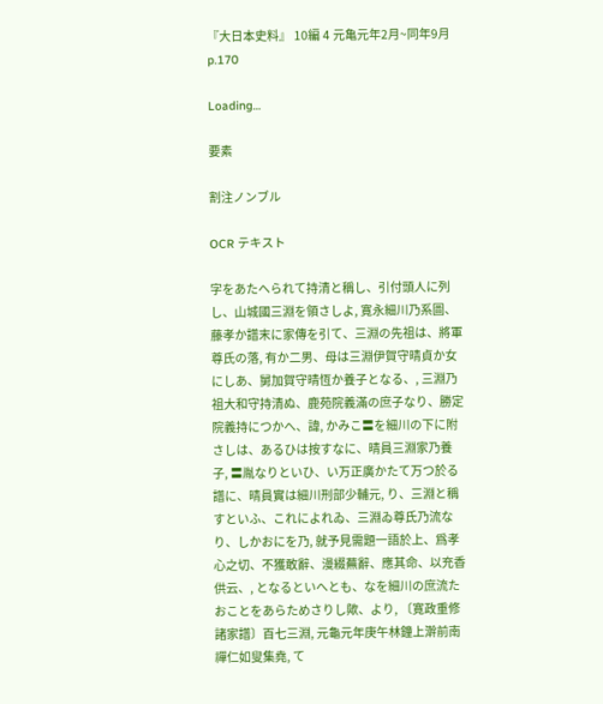『大日本史料』 10編 4 元亀元年2月~同年9月 p.170

Loading…

要素

割注ノンブル

OCR テキスト

字をあたへられて持清と稱し、引付頭人に列し、山城國三淵を領さしよ, 寛永細川乃系圖、藤孝か譜末に家傳を引て、三淵の先祖は、將軍尊氏の落, 有か二男、母は三淵伊賀守晴貞か女にしあ、舅加賀守晴恆か養子となる、, 三淵乃祖大和守持清ぬ、鹿苑院義滿の庶子なり、勝定院義持につかへ、諱, かみこ〓を細川の下に附さしは、あるひは按すなに、晴員三淵家乃養子, 〓胤なりといひ、い万正廣かたて万つ於る譜に、晴員實は細川刑部少輔元, り、三淵と稱すといふ、これによれゐ、三淵ゐ尊氏乃流なり、しかおにを乃, 就予見需題一語於上、爲孝心之切、不獲敢辭、漫綴蕪辭、應其命、以充香供云、, となるといへとも、なを細川の庶流たおことをあらためさりし歟、より, 〔寛政重修諸家譜〕百七三淵, 元龜元年庚午林鐘上澣前南禪仁如叟集堯, て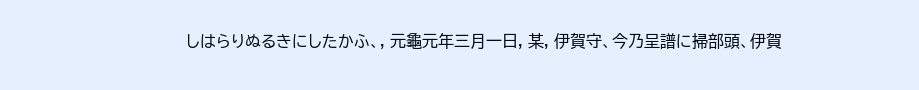しはらりぬるきにしたかふ、, 元龜元年三月一日, 某, 伊賀守、今乃呈譜に掃部頭、伊賀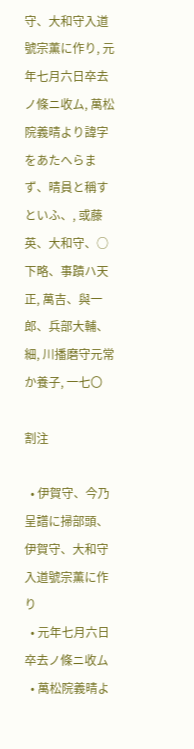守、大和守入道號宗薫に作り, 元年七月六日卒去ノ條ニ收ム, 萬松院義晴より諱字をあたへらまず、晴員と稱すといふ、, 或藤英、大和守、○下略、事蹟ハ天正, 萬吉、與一郎、兵部大輔、細, 川播磨守元常か養子, 一七〇

割注

  • 伊賀守、今乃呈譜に掃部頭、伊賀守、大和守入道號宗薫に作り
  • 元年七月六日卒去ノ條ニ收ム
  • 萬松院義晴よ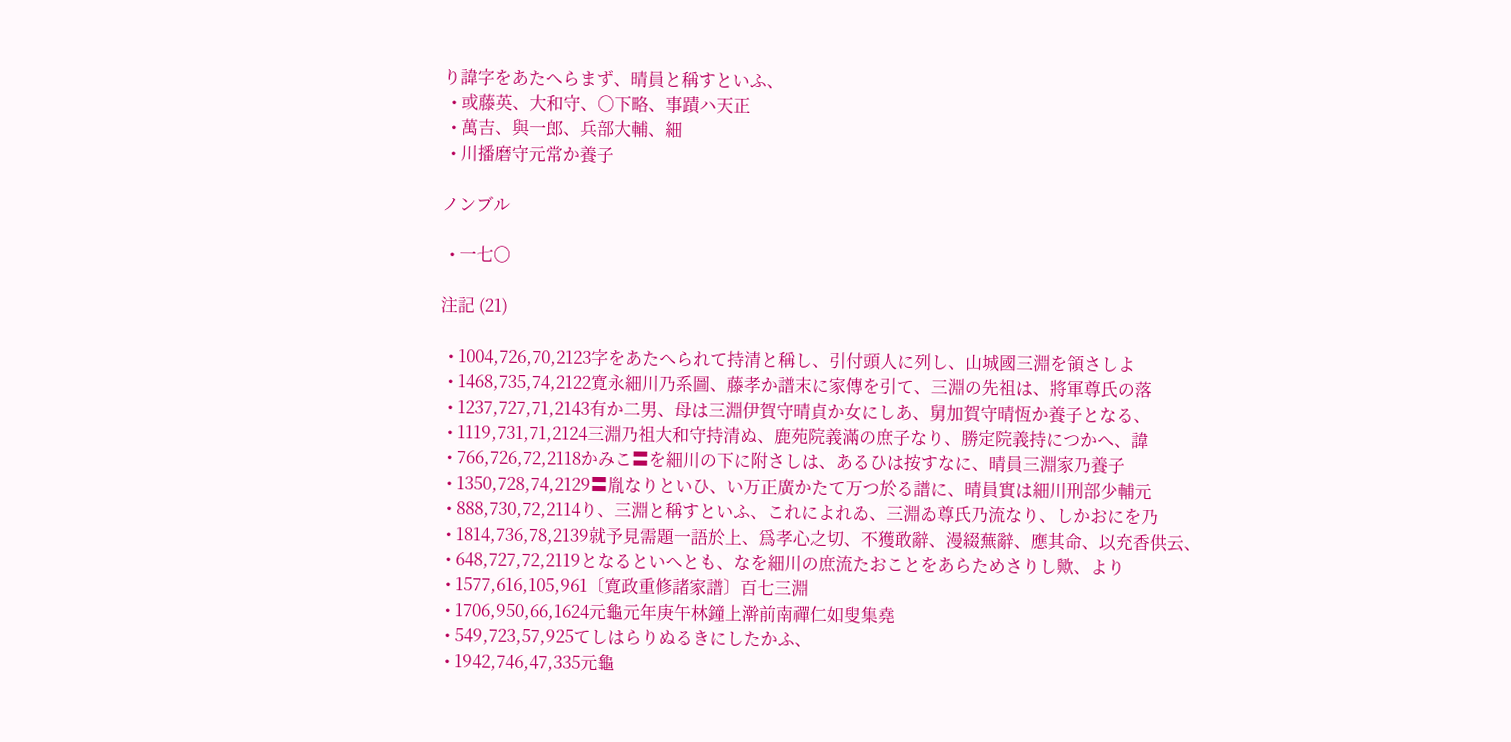り諱字をあたへらまず、晴員と稱すといふ、
  • 或藤英、大和守、○下略、事蹟ハ天正
  • 萬吉、與一郎、兵部大輔、細
  • 川播磨守元常か養子

ノンブル

  • 一七〇

注記 (21)

  • 1004,726,70,2123字をあたへられて持清と稱し、引付頭人に列し、山城國三淵を領さしよ
  • 1468,735,74,2122寛永細川乃系圖、藤孝か譜末に家傳を引て、三淵の先祖は、將軍尊氏の落
  • 1237,727,71,2143有か二男、母は三淵伊賀守晴貞か女にしあ、舅加賀守晴恆か養子となる、
  • 1119,731,71,2124三淵乃祖大和守持清ぬ、鹿苑院義滿の庶子なり、勝定院義持につかへ、諱
  • 766,726,72,2118かみこ〓を細川の下に附さしは、あるひは按すなに、晴員三淵家乃養子
  • 1350,728,74,2129〓胤なりといひ、い万正廣かたて万つ於る譜に、晴員實は細川刑部少輔元
  • 888,730,72,2114り、三淵と稱すといふ、これによれゐ、三淵ゐ尊氏乃流なり、しかおにを乃
  • 1814,736,78,2139就予見需題一語於上、爲孝心之切、不獲敢辭、漫綴蕪辭、應其命、以充香供云、
  • 648,727,72,2119となるといへとも、なを細川の庶流たおことをあらためさりし歟、より
  • 1577,616,105,961〔寛政重修諸家譜〕百七三淵
  • 1706,950,66,1624元龜元年庚午林鐘上澣前南禪仁如叟集堯
  • 549,723,57,925てしはらりぬるきにしたかふ、
  • 1942,746,47,335元龜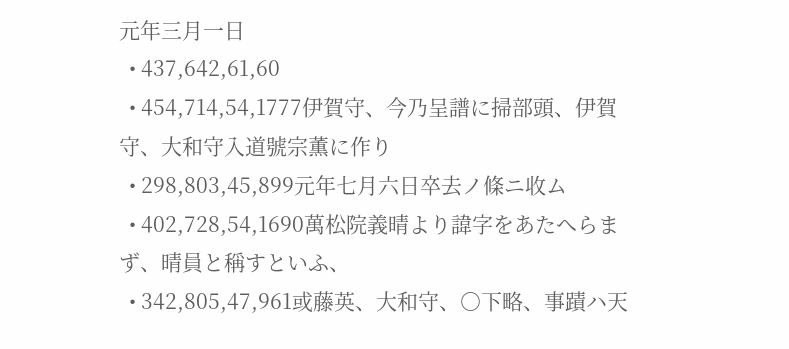元年三月一日
  • 437,642,61,60
  • 454,714,54,1777伊賀守、今乃呈譜に掃部頭、伊賀守、大和守入道號宗薫に作り
  • 298,803,45,899元年七月六日卒去ノ條ニ收ム
  • 402,728,54,1690萬松院義晴より諱字をあたへらまず、晴員と稱すといふ、
  • 342,805,47,961或藤英、大和守、○下略、事蹟ハ天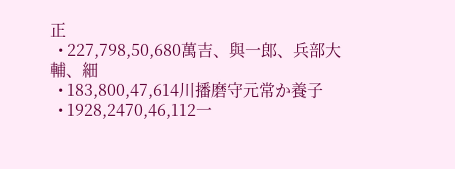正
  • 227,798,50,680萬吉、與一郎、兵部大輔、細
  • 183,800,47,614川播磨守元常か養子
  • 1928,2470,46,112一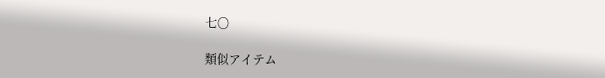七〇

類似アイテム